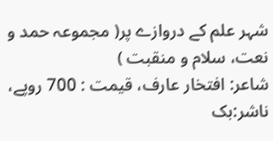شہر علم کے دروازے پر( مجموعہ حمد و نعت، سلام و منقبت )
شاعر: افتخار عارف، قیمت : 700 روپے، ناشر:بک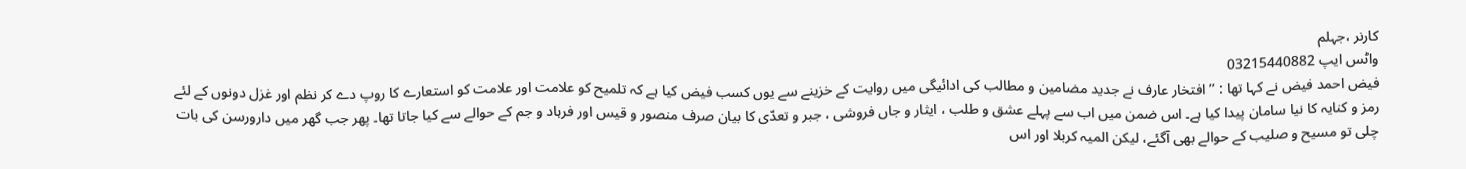کارنر ،جہلم
واٹس ایپ 03215440882
فیض احمد فیض نے کہا تھا : ’’ افتخار عارف نے جدید مضامین و مطالب کی ادائیگی میں روایت کے خزینے سے یوں کسب فیض کیا ہے کہ تلمیح کو علامت اور علامت کو استعارے کا روپ دے کر نظم اور غزل دونوں کے لئے رمز و کنایہ کا نیا سامان پیدا کیا ہے۔ اس ضمن میں اب سے پہلے عشق و طلب ، ایثار و جاں فروشی ، جبر و تعدّی کا بیان صرف منصور و قیس اور فرہاد و جم کے حوالے سے کیا جاتا تھا۔ پھر جب گھر میں دارورسن کی بات چلی تو مسیح و صلیب کے حوالے بھی آگئے، لیکن المیہ کربلا اور اس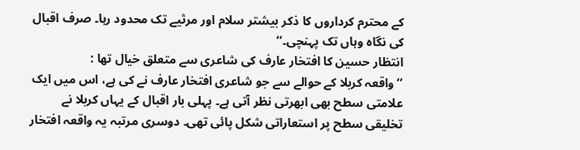کے محترم کرداروں کا ذکر بیشتر سلام اور مرثیے تک محدود رہا۔ صرف اقبال کی نگاہ وہاں تک پہنچی۔‘‘
انتظار حسین کا افتخار عارف کی شاعری سے متعلق خیال تھا :
’’ واقعہ کربلا کے حوالے سے جو شاعری افتخار عارف نے کی ہے، اس میں ایک علامتی سطح بھی ابھرتی نظر آتی ہے۔ پہلی بار اقبال کے یہاں کربلا نے تخلیقی سطح پر استعاراتی شکل پائی تھی۔ دوسری مرتبہ یہ واقعہ افتخار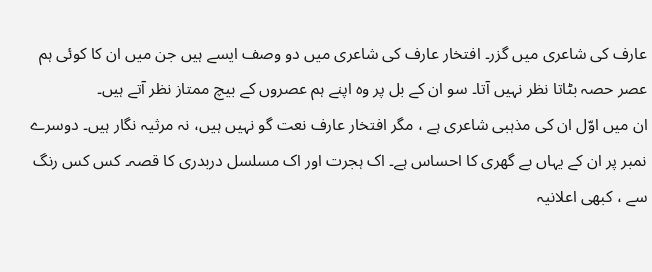عارف کی شاعری میں گزر۔ افتخار عارف کی شاعری میں دو وصف ایسے ہیں جن میں ان کا کوئی ہم عصر حصہ بٹاتا نظر نہیں آتا۔ سو ان کے بل پر وہ اپنے ہم عصروں کے بیچ ممتاز نظر آتے ہیں۔
ان میں اوّل ان کی مذہبی شاعری ہے ، مگر افتخار عارف نعت گو نہیں ہیں، نہ مرثیہ نگار ہیں۔ دوسرے نمبر پر ان کے یہاں بے گھری کا احساس ہے۔ اک ہجرت اور اک مسلسل دربدری کا قصہ۔ کس کس رنگ سے ، کبھی اعلانیہ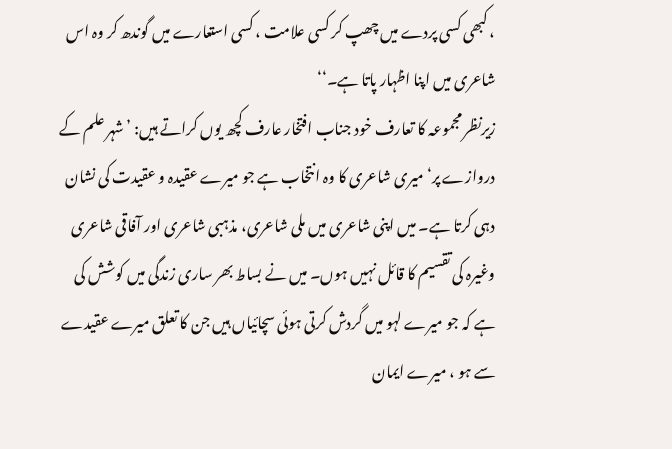، کبھی کسی پردے میں چھپ کر کسی علامت ، کسی استعارے میں گوندھ کر وہ اس شاعری میں اپنا اظہار پاتا ہے۔‘‘
زیرنظر مجموعہ کا تعارف خود جناب افتخار عارف کچھ یوں کراتے ہیں: ’ شہر علم کے دروازے پر‘ میری شاعری کا وہ انتخاب ہے جو میرے عقیدہ و عقیدت کی نشان دہی کرتا ہے۔ میں اپنی شاعری میں ملی شاعری، مذہبی شاعری اور آفاقی شاعری وغیرہ کی تقسیم کا قائل نہیں ہوں۔ میں نے بساط بھر ساری زندگی میں کوشش کی ہے کہ جو میرے لہو میں گردش کرتی ہوئی سچائیاں ہیں جن کا تعلق میرے عقیدے سے ہو ، میرے ایمان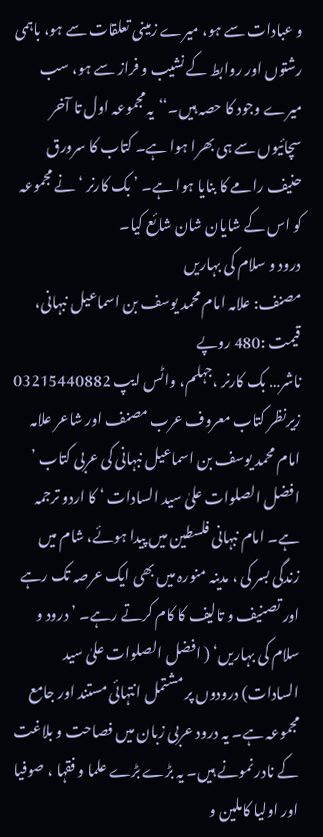و عبادات سے ہو، میرے زمینی تعلقات سے ہو، باہمی رشتوں اور روابط کے نشیب و فراز سے ہو، سب میرے وجود کا حصہ ہیں۔‘‘یہ مجموعہ اول تا آخر سچائیوں سے ہی بھرا ہوا ہے۔ کتاب کا سرورق حنیف رامے کا بنایا ہوا ہے۔ ’ بک کارنر ‘ نے مجموعہ کو اس کے شایان شان شائع کیا۔
درود و سلام کی بہاریں
مصنف: علامہ امام محمد یوسف بن اسماعیل نبہانی، قیمت :480 روپے
ناشر… بک کارنر ،جہلم، واٹس ایپ 03215440882
زیرنظر کتاب معروف عرب مصنف اور شاعر علامہ امام محمد یوسف بن اسماعیل نبہانی کی عربی کتاب ’ افضل الصلوات علیٰ سید السادات ‘ کا اردو ترجمہ ہے۔ امام نبہانی فلسطین میں پیدا ہوئے، شام میں زندگی بسر کی ، مدینہ منورہ میں بھی ایک عرصہ تک رہے اور تصنیف و تالیف کا کام کرتے رہے۔ ’ درود و سلام کی بہاریں‘ ( افضل الصلوات علیٰ سید السادات) درودوں پر مشتمل انتہائی مستند اور جامع مجموعہ ہے۔ یہ درود عربی زبان میں فصاحت و بلاغت کے نادر نمونے ہیں۔ یہ بڑے بڑے علما و فقہا ، صوفیا اور اولیا کاملین و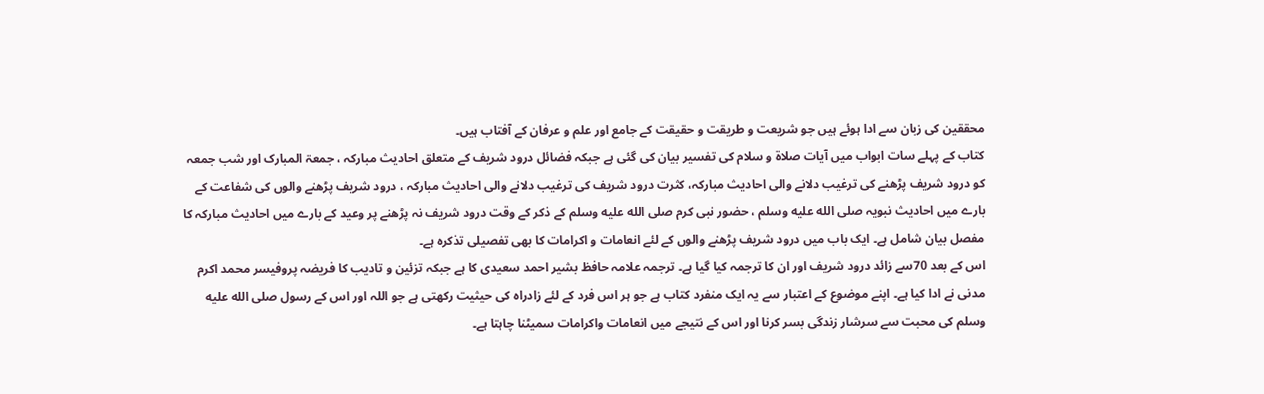محققین کی زبان سے ادا ہوئے ہیں جو شریعت و طریقت و حقیقت کے جامع اور علم و عرفان کے آفتاب ہیں۔
کتاب کے پہلے سات ابواب میں آیات صلاۃ و سلام کی تفسیر بیان کی گئی ہے جبکہ فضائل درود شریف کے متعلق احادیث مبارکہ ، جمعۃ المبارک اور شب جمعہ کو درود شریف پڑھنے کی ترغیب دلانے والی احادیث مبارکہ، کثرت درود شریف کی ترغیب دلانے والی احادیث مبارکہ ، درود شریف پڑھنے والوں کی شفاعت کے بارے میں احادیث نبویہ صلى الله عليه وسلم ، حضور نبی کرم صلى الله عليه وسلم کے ذکر کے وقت درود شریف نہ پڑھنے پر وعید کے بارے میں احادیث مبارکہ کا مفصل بیان شامل ہے۔ ایک باب میں درود شریف پڑھنے والوں کے لئے انعامات و اکرامات کا بھی تفصیلی تذکرہ ہے۔
اس کے بعد 70سے زائد درود شریف اور ان کا ترجمہ کیا گیا ہے۔ ترجمہ علامہ حافظ بشیر احمد سعیدی کا ہے جبکہ تزئین و تادیب کا فریضہ پروفیسر محمد اکرم مدنی نے ادا کیا ہے۔ اپنے موضوع کے اعتبار سے یہ ایک منفرد کتاب ہے جو ہر اس فرد کے لئے زادراہ کی حیثیت رکھتی ہے جو اللہ اور اس کے رسول صلى الله عليه وسلم کی محبت سے سرشار زندگی بسر کرنا اور اس کے نتیجے میں انعامات واکرامات سمیٹنا چاہتا ہے۔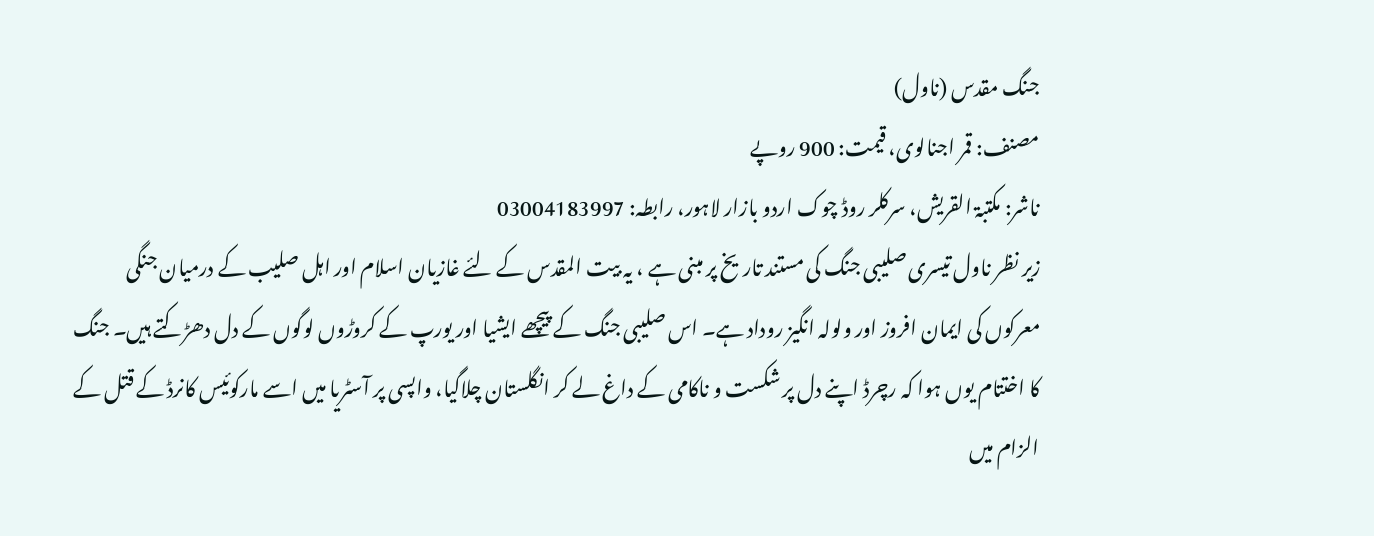جنگ مقدس (ناول)
مصنف: قمر اجنالوی، قیمت: 900 روپے
ناشر: مکتبۃ القریش، سرکلر روڈ چوک اردو بازار لاہور، رابطہ: 03004183997
زیر نظر ناول تیسری صلیبی جنگ کی مستند تاریخ پر مبنی ہے ، یہ بیت المقدس کے لئے غازیان اسلام اور اہل صلیب کے درمیان جنگی معرکوں کی ایمان افروز اور ولولہ انگیز روداد ہے۔ اس صلیبی جنگ کے پیچھے ایشیا اور یورپ کے کروڑوں لوگوں کے دل دھڑکتے ہیں۔ جنگ کا اختتام یوں ہوا کہ رچرڈ اپنے دل پر شکست و ناکامی کے داغ لے کر انگلستان چلاگیا، واپسی پر آسٹریا میں اسے مارکوئیس کانرڈ کے قتل کے الزام میں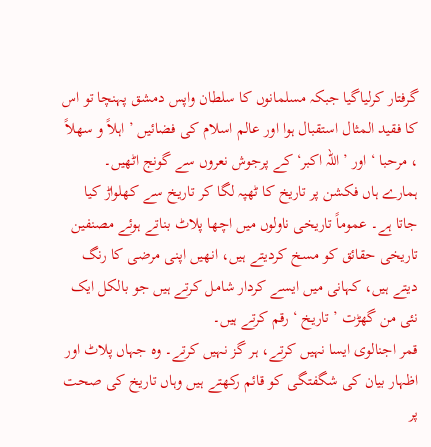گرفتار کرلیاگیا جبکہ مسلمانوں کا سلطان واپس دمشق پہنچا تو اس کا فقید المثال استقبال ہوا اور عالم اسلام کی فضائیں ’ اہلاً و سھلاً ، مرحبا ‘ اور ’ اللہ اکبر‘ کے پرجوش نعروں سے گونج اٹھیں۔
ہمارے ہاں فکشن پر تاریخ کا ٹھپہ لگا کر تاریخ سے کھلواڑ کیا جاتا ہے۔ عموماً تاریخی ناولوں میں اچھا پلاٹ بناتے ہوئے مصنفین تاریخی حقائق کو مسخ کردیتے ہیں، انھیں اپنی مرضی کا رنگ دیتے ہیں، کہانی میں ایسے کردار شامل کرتے ہیں جو بالکل ایک نئی من گھڑت ’ تاریخ ‘ رقم کرتے ہیں۔
قمر اجنالوی ایسا نہیں کرتے، ہر گز نہیں کرتے۔ وہ جہاں پلاٹ اور اظہار بیان کی شگفتگی کو قائم رکھتے ہیں وہاں تاریخ کی صحت پر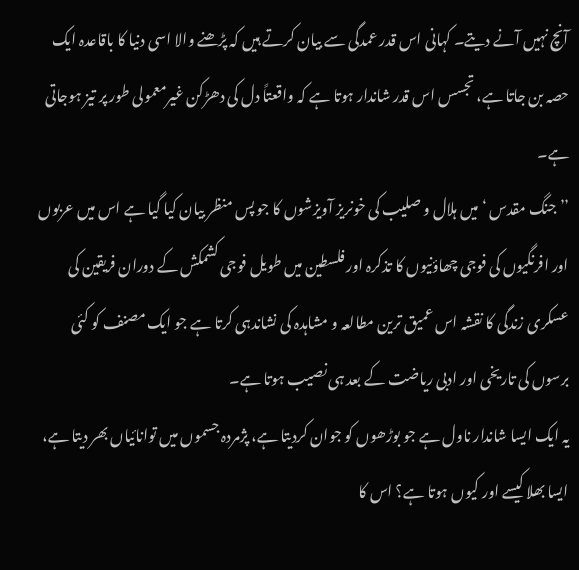آنچ نہیں آنے دیتے۔ کہانی اس قدر عمدگی سے بیان کرتے ہیں کہ پڑھنے والا اسی دنیا کا باقاعدہ ایک حصہ بن جاتا ہے، تجسس اس قدر شاندار ہوتا ہے کہ واقعتاً دل کی دھڑکن غیرمعمولی طور پر تیز ہوجاتی ہے۔
’’ جنگ مقدس ‘ میں ہلال و صلیب کی خونریز آویزشوں کا جو پس منظر بیان کیا گیا ہے اس میں عربوں اور افرنگیوں کی فوجی چھاؤنیوں کا تذکرہ اور فلسطین میں طویل فوجی کشمکش کے دوران فریقین کی عسکری زندگی کا نقشہ اس عمیق ترین مطالعہ و مشاہدہ کی نشاندہی کرتا ہے جو ایک مصنف کو کئی برسوں کی تاریخی اور ادبی ریاضت کے بعد ہی نصیب ہوتا ہے۔
یہ ایک ایسا شاندار ناول ہے جو بوڑھوں کو جوان کردیتا ہے، پژمردہ جسموں میں توانائیاں بھر دیتا ہے، ایسا بھلا کیسے اور کیوں ہوتا ہے؟ اس کا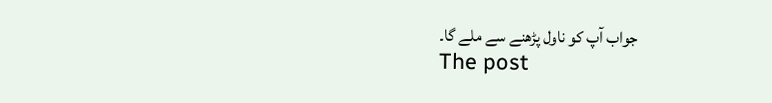جواب آپ کو ناول پڑھنے سے ملے گا۔
The post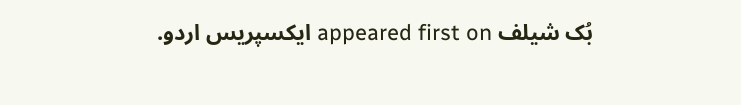بُک شیلف appeared first on ایکسپریس اردو.